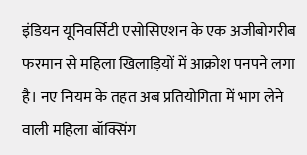इंडियन यूनिवर्सिटी एसोसिएशन के एक अजीबोगरीब फरमान से महिला खिलाड़ियों में आक्रोश पनपने लगा है। नए नियम के तहत अब प्रतियोगिता में भाग लेने वाली महिला बॉक्सिंग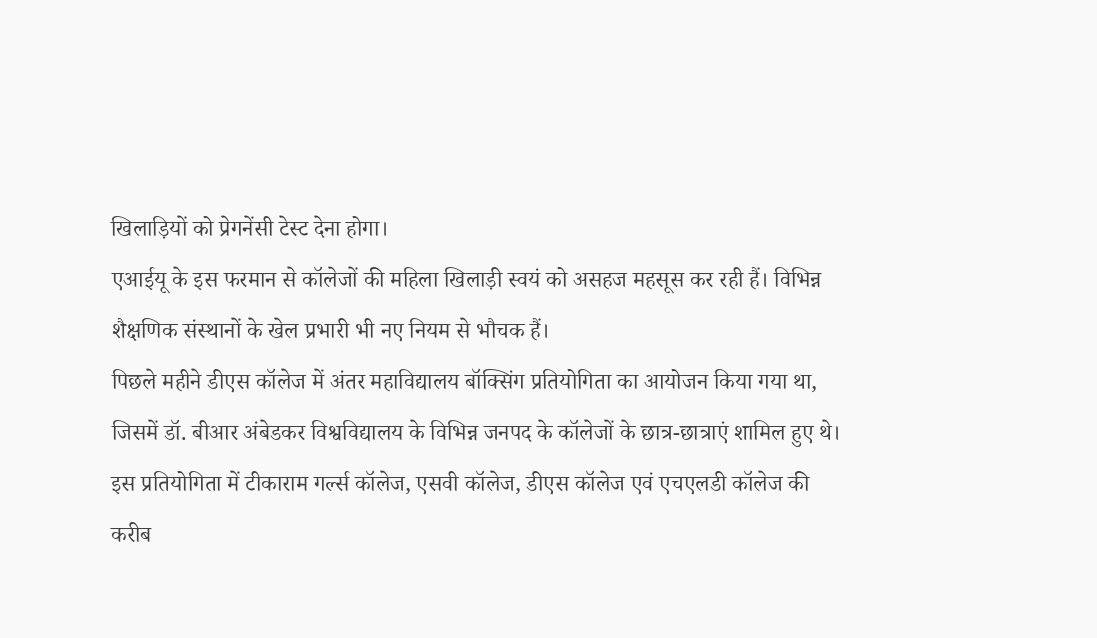खिलाड़ियों को प्रेगनेंसी टेस्ट देना होगा।
एआईयू के इस फरमान से कॉलेजों की महिला खिलाड़ी स्वयं को असहज महसूस कर रही हैं। विभिन्न शैक्षणिक संस्थानों के खेल प्रभारी भी नए नियम से भौचक हैं।
पिछले महीने डीएस कॉलेज में अंतर महाविद्यालय बॉक्सिंग प्रतियोगिता का आयोजन किया गया था, जिसमें डॉ. बीआर अंबेडकर विश्वविद्यालय के विभिन्न जनपद के कॉलेजों के छात्र-छात्राएं शामिल हुए थे।
इस प्रतियोगिता में टीकाराम गर्ल्स कॉलेज, एसवी कॉलेज, डीएस कॉलेज एवं एचएलडी कॉलेज की करीब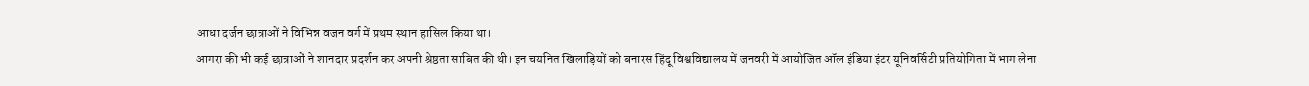आधा दर्जन छात्राओं ने विभिन्न वजन वर्ग में प्रथम स्थान हासिल किया था।
आगरा की भी कई छात्राओं ने शानदार प्रदर्शन कर अपनी श्रेष्ठता साबित की थी। इन चयनित खिलाड़ियों को बनारस हिंदू विश्वविद्यालय में जनवरी में आयोजित ऑल इंडिया इंटर यूनिवर्सिटी प्रतियोगिता में भाग लेना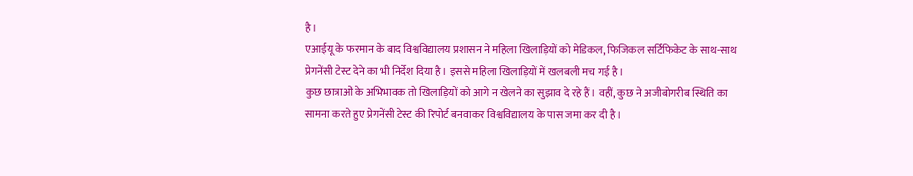है।
एआईयू के फरमान के बाद विश्वविद्यालय प्रशासन ने महिला खिलाड़ियों को मेडिकल, फिजिकल सर्टिफिकेट के साथ-साथ प्रेगनेंसी टेस्ट देने का भी निर्देश दिया है। इससे महिला खिलाड़ियों में खलबली मच गई है।
कुछ छात्राओं के अभिभावक तो खिलाड़ियों को आगे न खेलने का सुझाव दे रहे हैं। वहीं, कुछ ने अजीबोगरीब स्थिति का सामना करते हुए प्रेगनेंसी टेस्ट की रिपोर्ट बनवाकर विश्वविद्यालय के पास जमा कर दी है।